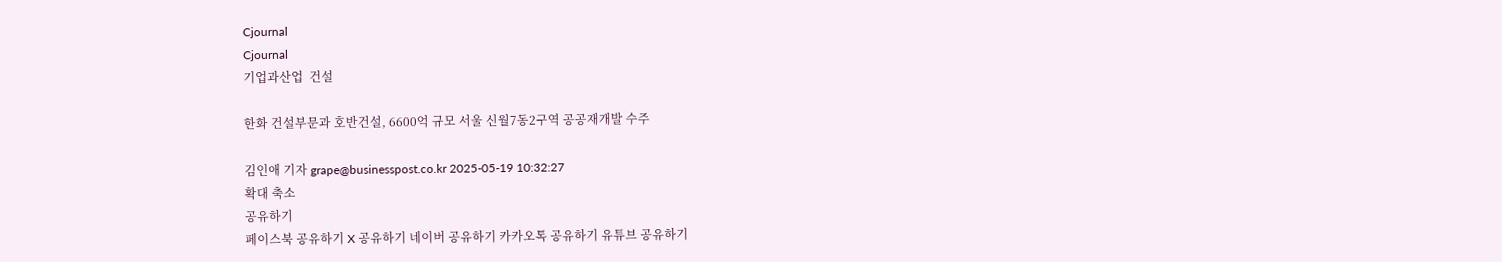Cjournal
Cjournal
기업과산업  건설

한화 건설부문과 호반건설, 6600억 규모 서울 신월7동2구역 공공재개발 수주

김인애 기자 grape@businesspost.co.kr 2025-05-19 10:32:27
확대 축소
공유하기
페이스북 공유하기 X 공유하기 네이버 공유하기 카카오톡 공유하기 유튜브 공유하기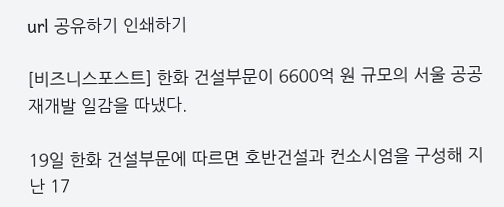url 공유하기 인쇄하기

[비즈니스포스트] 한화 건설부문이 6600억 원 규모의 서울 공공재개발 일감을 따냈다.

19일 한화 건설부문에 따르면 호반건설과 컨소시엄을 구성해 지난 17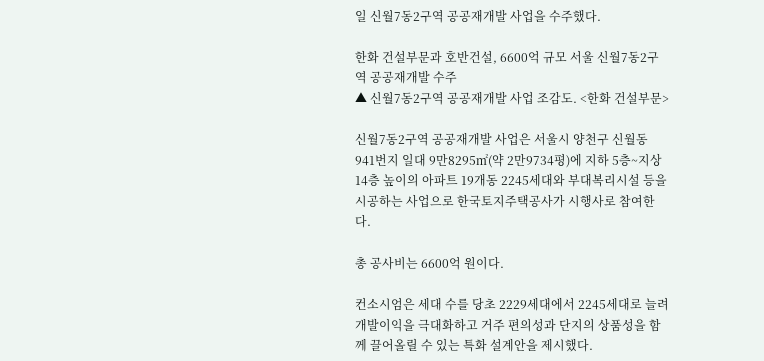일 신월7동2구역 공공재개발 사업을 수주했다.

한화 건설부문과 호반건설, 6600억 규모 서울 신월7동2구역 공공재개발 수주
▲ 신월7동2구역 공공재개발 사업 조감도. <한화 건설부문>

신월7동2구역 공공재개발 사업은 서울시 양천구 신월동 941번지 일대 9만8295㎡(약 2만9734평)에 지하 5층~지상 14층 높이의 아파트 19개동 2245세대와 부대복리시설 등을 시공하는 사업으로 한국토지주택공사가 시행사로 참여한다.

총 공사비는 6600억 원이다.

컨소시엄은 세대 수를 당초 2229세대에서 2245세대로 늘려 개발이익을 극대화하고 거주 편의성과 단지의 상품성을 함께 끌어올릴 수 있는 특화 설계안을 제시했다.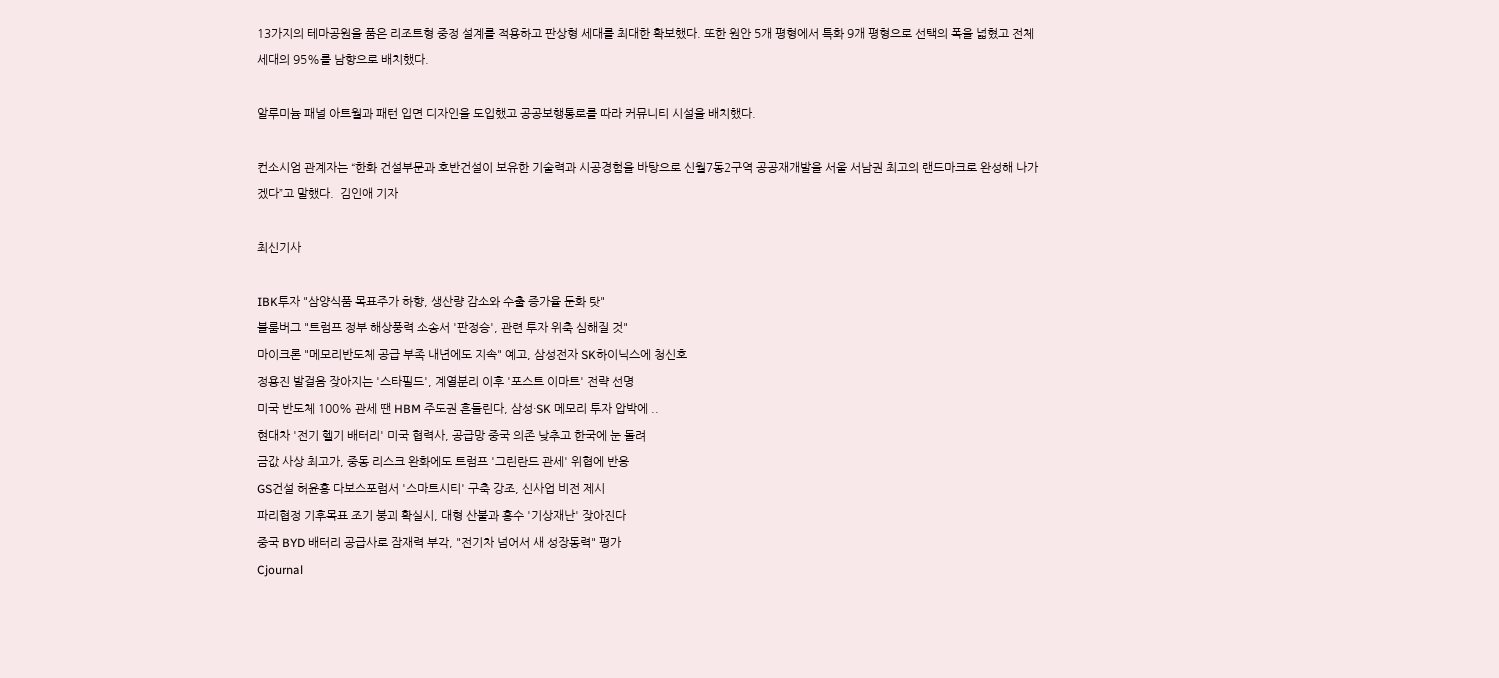13가지의 테마공원을 품은 리조트형 중정 설계를 적용하고 판상형 세대를 최대한 확보했다. 또한 원안 5개 평형에서 특화 9개 평형으로 선택의 폭을 넓혔고 전체 세대의 95%를 남향으로 배치했다.

알루미늄 패널 아트월과 패턴 입면 디자인을 도입했고 공공보행통로를 따라 커뮤니티 시설을 배치했다.

컨소시엄 관계자는 “한화 건설부문과 호반건설이 보유한 기술력과 시공경험을 바탕으로 신월7동2구역 공공재개발을 서울 서남권 최고의 랜드마크로 완성해 나가겠다”고 말했다.  김인애 기자

최신기사

IBK투자 "삼양식품 목표주가 하향, 생산량 감소와 수출 증가율 둔화 탓"
블룸버그 "트럼프 정부 해상풍력 소송서 '판정승', 관련 투자 위축 심해질 것"
마이크론 "메모리반도체 공급 부족 내년에도 지속" 예고, 삼성전자 SK하이닉스에 청신호
정용진 발걸음 잦아지는 '스타필드', 계열분리 이후 '포스트 이마트' 전략 선명
미국 반도체 100% 관세 땐 HBM 주도권 흔들린다, 삼성·SK 메모리 투자 압박에 ..
현대차 '전기 헬기 배터리' 미국 협력사, 공급망 중국 의존 낮추고 한국에 눈 돌려
금값 사상 최고가, 중동 리스크 완화에도 트럼프 '그린란드 관세' 위협에 반응
GS건설 허윤홍 다보스포럼서 '스마트시티' 구축 강조, 신사업 비전 제시
파리협정 기후목표 조기 붕괴 확실시, 대형 산불과 홍수 '기상재난' 잦아진다
중국 BYD 배터리 공급사로 잠재력 부각, "전기차 넘어서 새 성장동력" 평가
Cjournal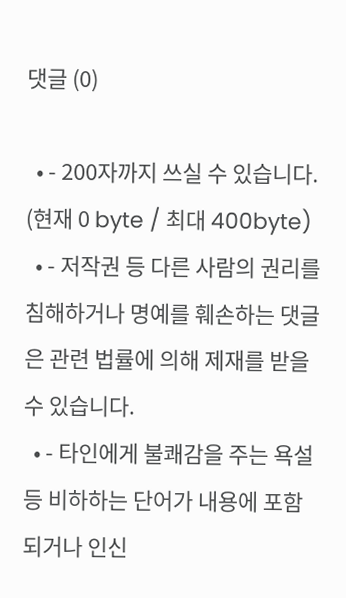댓글 (0)

  • - 200자까지 쓰실 수 있습니다. (현재 0 byte / 최대 400byte)
  • - 저작권 등 다른 사람의 권리를 침해하거나 명예를 훼손하는 댓글은 관련 법률에 의해 제재를 받을 수 있습니다.
  • - 타인에게 불쾌감을 주는 욕설 등 비하하는 단어가 내용에 포함되거나 인신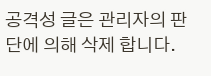공격성 글은 관리자의 판단에 의해 삭제 합니다.